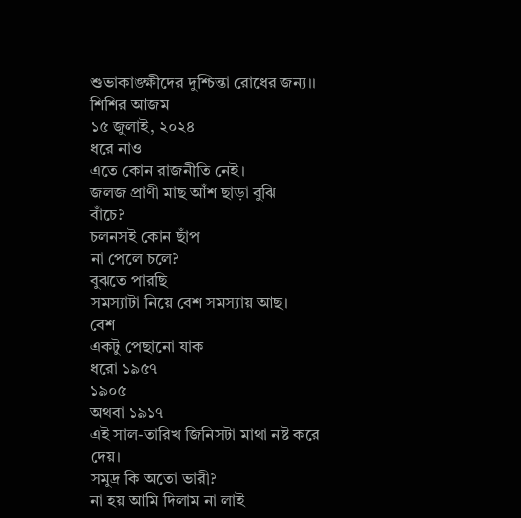শুভাকাঙ্ক্ষীদের দুশ্চিন্তা রোধের জন্য।। শিশির আজম
১৫ জুলাই, ২০২৪
ধরে নাও
এতে কোন রাজনীতি নেই।
জলজ প্রাণী মাছ আঁশ ছাড়া বুঝি
বাঁচে?
চলনসই কোন ছাঁপ
না পেলে চলে?
বুঝতে পারছি
সমস্যাটা নিয়ে বেশ সমস্যায় আছ।
বেশ
একটু পেছানো যাক
ধরো ১৯৫৭
১৯০৫
অথবা ১৯১৭
এই সাল-তারিখ জিনিসটা মাথা নষ্ট করে দেয়।
সমুদ্র কি অতো ভারী?
না হয় আমি দিলাম না লাই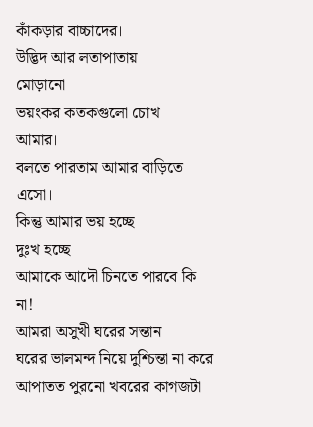কাঁকড়ার বাচ্চাদের।
উদ্ভিদ আর লতাপাতায়
মোড়ানো
ভয়ংকর কতকগুলো চোখ
আমার।
বলতে পারতাম আমার বাড়িতে এসো।
কিন্তু আমার ভয় হচ্ছে
দুঃখ হচ্ছে
আমাকে আদৌ চিনতে পারবে কি না!
আমরা অসুখী ঘরের সন্তান
ঘরের ভালমন্দ নিয়ে দুশ্চিন্তা না করে
আপাতত পুরনো খবরের কাগজটা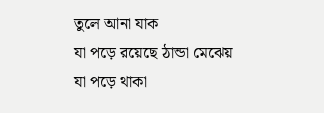তুলে আনা যাক
যা পড়ে রয়েছে ঠান্ডা মেঝেয়
যা পড়ে থাকা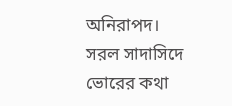অনিরাপদ।
সরল সাদাসিদে ভোরের কথা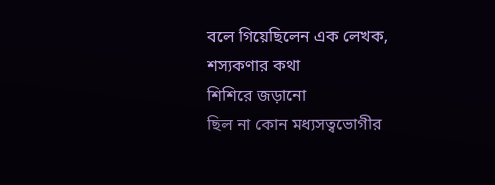বলে গিয়েছিলেন এক লেখক,
শস্যকণার কথা
শিশিরে জড়ানো
ছিল না কোন মধ্যসত্বভোগীর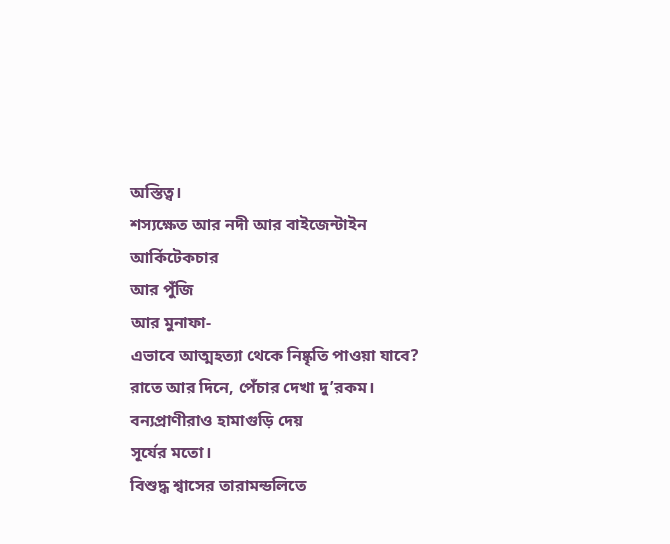অস্তিত্ব।
শস্যক্ষেত আর নদী আর বাইজেন্টাইন আর্কিটেকচার
আর পুঁজি
আর মুনাফা-
এভাবে আত্মহত্যা থেকে নিষ্কৃতি পাওয়া যাবে?
রাতে আর দিনে, পেঁচার দেখা দু’রকম।
বন্যপ্রাণীরাও হামাগুড়ি দেয়
সূর্যের মতো।
বিশুদ্ধ শ্বাসের তারামন্ডলিতে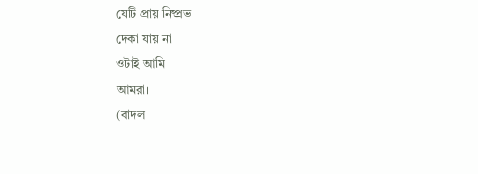যেটি প্রায় নিষ্প্রভ
দেকা যায় না
ওটাই আমি
আমরা।
(বাদল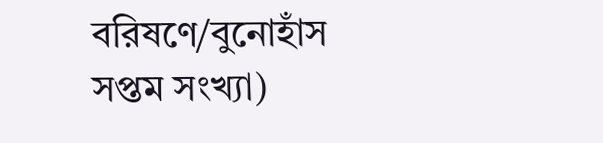বরিষণে/বুনোহাঁস সপ্তম সংখ্যা)